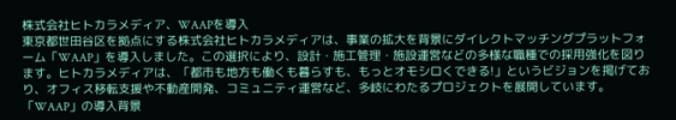株式会社ヒトカラメディア、WAAPを導入
東京都世田谷区を拠点にする株式会社ヒトカラメディアは、事業の拡大を背景にダイレクトマッチングプラットフォーム「WAAP」を導入しました。この選択により、設計・施工管理・施設運営などの多様な職種での採用強化を図ります。ヒトカラメディアは、「都市も地方も働くも暮らすも、もっとオモシロくできる!」というビジョンを掲げており、オフィス移転支援や不動産開発、コミュニティ運営など、多岐にわたるプロジェクトを展開しています。
「WAAP」の導入背景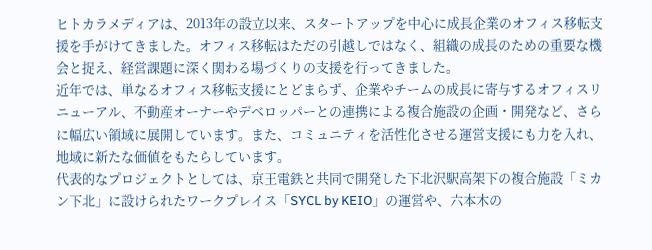ヒトカラメディアは、2013年の設立以来、スタートアップを中心に成長企業のオフィス移転支援を手がけてきました。オフィス移転はただの引越しではなく、組織の成長のための重要な機会と捉え、経営課題に深く関わる場づくりの支援を行ってきました。
近年では、単なるオフィス移転支援にとどまらず、企業やチームの成長に寄与するオフィスリニューアル、不動産オーナーやデベロッパーとの連携による複合施設の企画・開発など、さらに幅広い領域に展開しています。また、コミュニティを活性化させる運営支援にも力を入れ、地域に新たな価値をもたらしています。
代表的なプロジェクトとしては、京王電鉄と共同で開発した下北沢駅高架下の複合施設「ミカン下北」に設けられたワークプレイス「SYCL by KEIO」の運営や、六本木の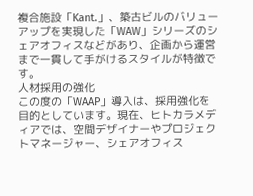複合施設「Kant.」、築古ビルのバリューアップを実現した「WAW」シリーズのシェアオフィスなどがあり、企画から運営まで一貫して手がけるスタイルが特徴です。
人材採用の強化
この度の「WAAP」導入は、採用強化を目的としています。現在、ヒトカラメディアでは、空間デザイナーやプロジェクトマネージャー、シェアオフィス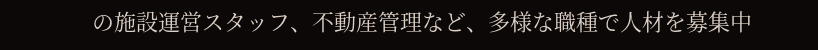の施設運営スタッフ、不動産管理など、多様な職種で人材を募集中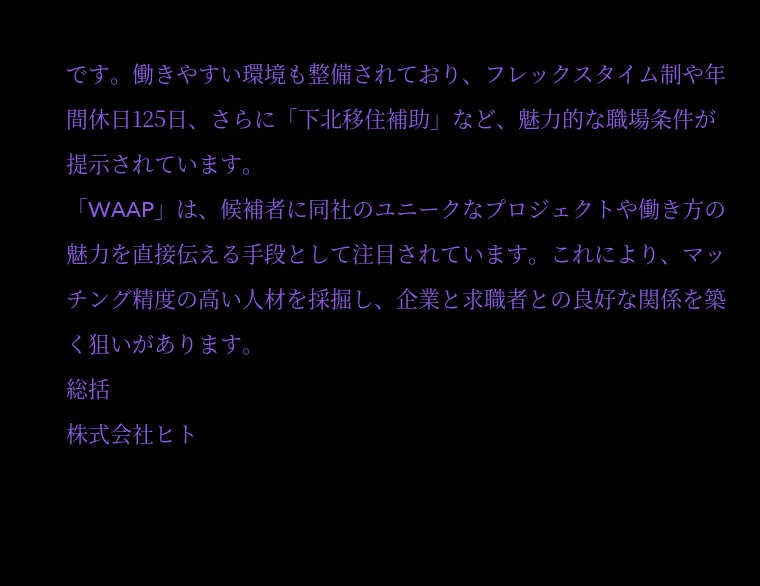です。働きやすい環境も整備されており、フレックスタイム制や年間休日125日、さらに「下北移住補助」など、魅力的な職場条件が提示されています。
「WAAP」は、候補者に同社のユニークなプロジェクトや働き方の魅力を直接伝える手段として注目されています。これにより、マッチング精度の高い人材を採掘し、企業と求職者との良好な関係を築く狙いがあります。
総括
株式会社ヒト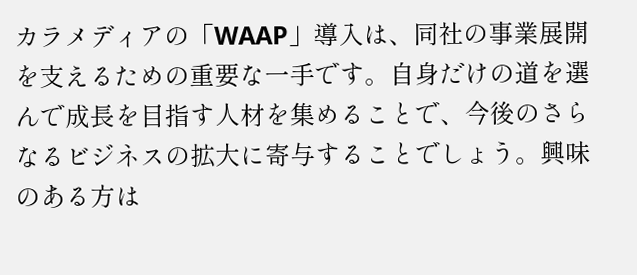カラメディアの「WAAP」導入は、同社の事業展開を支えるための重要な一手です。自身だけの道を選んで成長を目指す人材を集めることで、今後のさらなるビジネスの拡大に寄与することでしょう。興味のある方は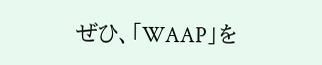ぜひ、「WAAP」を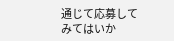通じて応募してみてはいか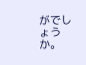がでしょうか。